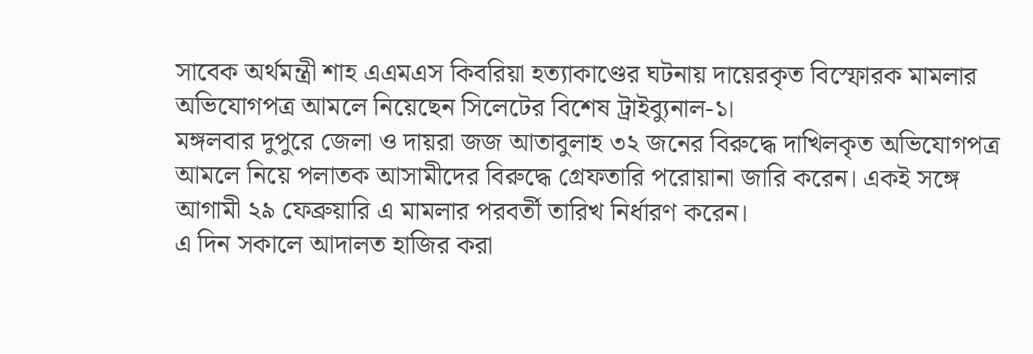সাবেক অর্থমন্ত্রী শাহ এএমএস কিবরিয়া হত্যাকাণ্ডের ঘটনায় দায়েরকৃত বিস্ফোরক মামলার অভিযোগপত্র আমলে নিয়েছেন সিলেটের বিশেষ ট্রাইব্যুনাল-১।
মঙ্গলবার দুপুরে জেলা ও দায়রা জজ আতাবুলাহ ৩২ জনের বিরুদ্ধে দাখিলকৃত অভিযোগপত্র আমলে নিয়ে পলাতক আসামীদের বিরুদ্ধে গ্রেফতারি পরোয়ানা জারি করেন। একই সঙ্গে আগামী ২৯ ফেব্রুয়ারি এ মামলার পরবর্তী তারিখ নির্ধারণ করেন।
এ দিন সকালে আদালত হাজির করা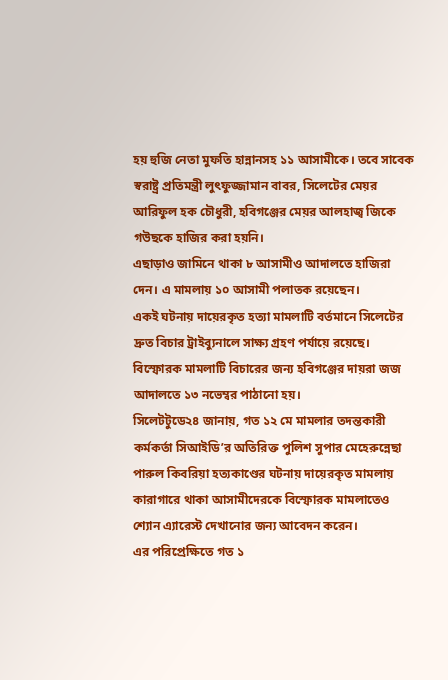হয় হুজি নেতা মুফতি হান্নানসহ ১১ আসামীকে। তবে সাবেক স্বরাষ্ট্র প্রতিমন্ত্রী লুৎফুজ্জামান বাবর, সিলেটের মেয়র আরিফুল হক চৌধুরী, হবিগঞ্জের মেয়র আলহাজ্ব জিকে গউছকে হাজির করা হয়নি।
এছাড়াও জামিনে থাকা ৮ আসামীও আদালতে হাজিরা দেন। এ মামলায় ১০ আসামী পলাতক রয়েছেন।
একই ঘটনায় দায়েরকৃত হত্যা মামলাটি বর্তমানে সিলেটের দ্রুত বিচার ট্রাইব্যুনালে সাক্ষ্য গ্রহণ পর্যায়ে রয়েছে। বিস্ফোরক মামলাটি বিচারের জন্য হবিগঞ্জের দায়রা জজ আদালতে ১৩ নভেম্বর পাঠানো হয়।
সিলেটটুডে২৪ জানায়, গত ১২ মে মামলার তদন্তকারী কর্মকর্তা সিআইডি’র অতিরিক্ত পুলিশ সুপার মেহেরুন্নেছা পারুল কিবরিয়া হত্যকাণ্ডের ঘটনায় দায়েরকৃত মামলায় কারাগারে থাকা আসামীদেরকে বিস্ফোরক মামলাতেও শ্যোন এ্যারেস্ট দেখানোর জন্য আবেদন করেন।
এর পরিপ্রেক্ষিতে গত ১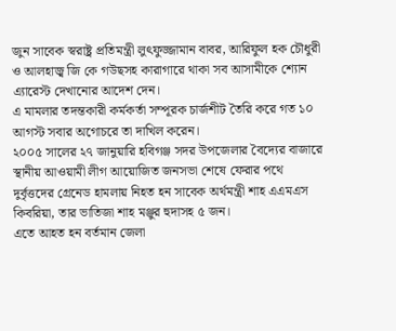জুন সাবেক স্বরাষ্ট্র প্রতিমন্ত্রী লুৎফুজ্জামান বাবর, আরিফুল হক চৌধুরী ও আলহাজ্ব জি কে গউছসহ কারাগারে থাকা সব আসামীকে শ্যোন এ্যারেস্ট দেখানোর আদেশ দেন।
এ মামলার তদন্তকারী কর্মকর্তা সম্পূরক চার্জশীট তৈরি করে গত ১০ আগস্ট সবার অগোচরে তা দাখিল করেন।
২০০৫ সালের ২৭ জানুয়ারি হবিগঞ্জ সদর উপজেলার বৈদ্যের বাজারে স্থানীয় আওয়ামী লীগ আয়োজিত জনসভা শেষে ফেরার পথে দুর্বৃত্তদের গ্রেনেড হামলায় নিহত হন সাবেক অর্থমন্ত্রী শাহ এএমএস কিবরিয়া, তার ভাতিজা শাহ মঞ্জুর হুদাসহ ৫ জন।
এতে আহত হন বর্তমান জেলা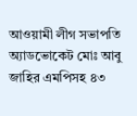আওয়ামী লীগ সভাপতি অ্যাডভোকেট মোঃ আবু জাহির এমপিসহ ৪৩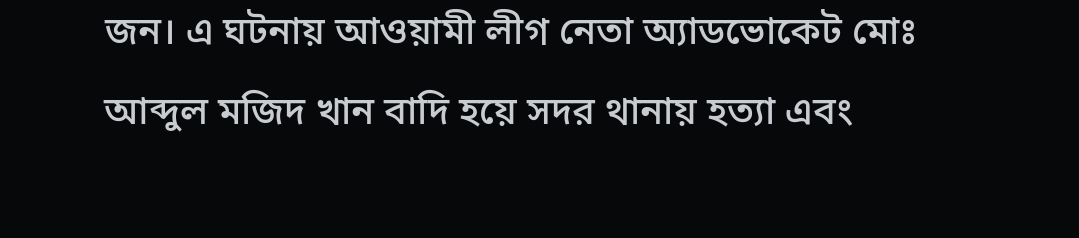জন। এ ঘটনায় আওয়ামী লীগ নেতা অ্যাডভোকেট মোঃ আব্দুল মজিদ খান বাদি হয়ে সদর থানায় হত্যা এবং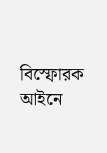বিস্ফোরক আইনে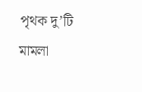পৃথক দু’টি মামলা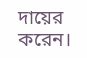দায়ের করেন।